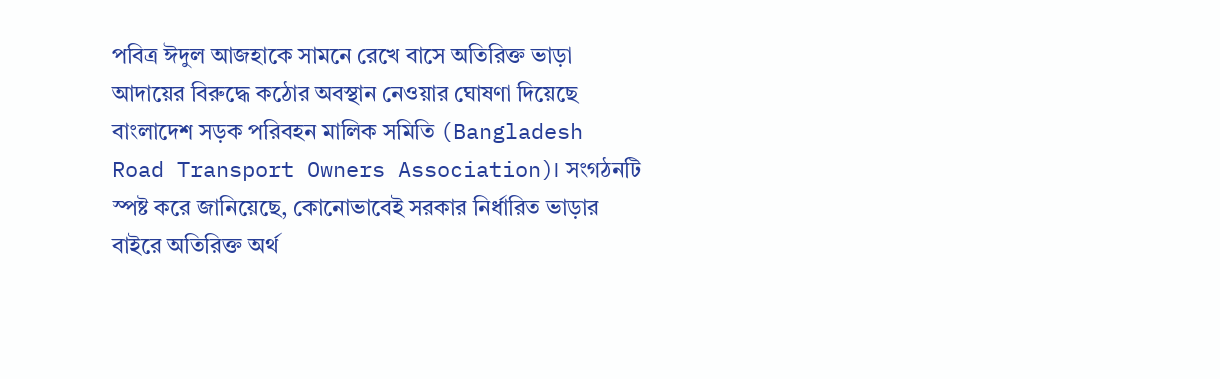পবিত্র ঈদুল আজহাকে সামনে রেখে বাসে অতিরিক্ত ভাড়া আদায়ের বিরুদ্ধে কঠোর অবস্থান নেওয়ার ঘোষণা দিয়েছে বাংলাদেশ সড়ক পরিবহন মালিক সমিতি (Bangladesh Road Transport Owners Association)। সংগঠনটি স্পষ্ট করে জানিয়েছে, কোনোভাবেই সরকার নির্ধারিত ভাড়ার বাইরে অতিরিক্ত অর্থ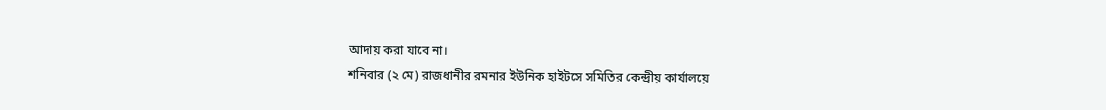আদায় করা যাবে না।
শনিবার (২ মে) রাজধানীর রমনার ইউনিক হাইটসে সমিতির কেন্দ্রীয় কার্যালয়ে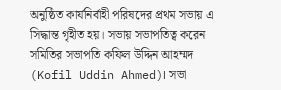অনুষ্ঠিত কার্যনির্বাহী পরিষদের প্রথম সভায় এ সিদ্ধান্ত গৃহীত হয়। সভায় সভাপতিত্ব করেন সমিতির সভাপতি কফিল উদ্দিন আহম্মদ (Kofil Uddin Ahmed)। সভা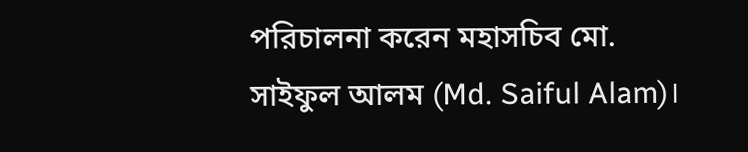পরিচালনা করেন মহাসচিব মো. সাইফুল আলম (Md. Saiful Alam)।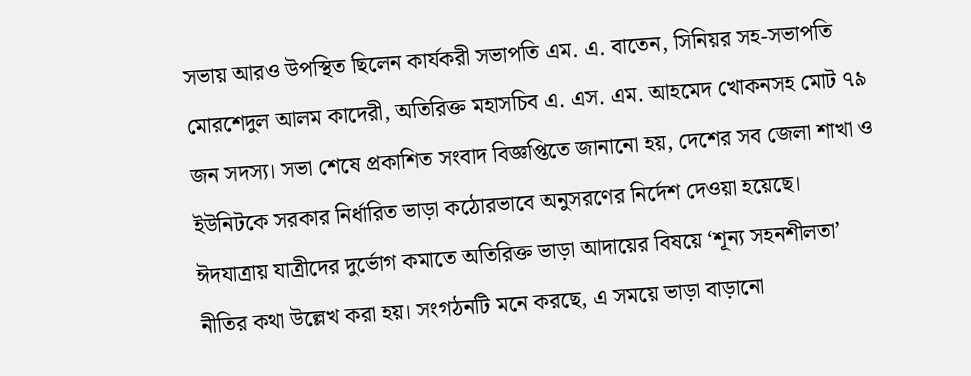সভায় আরও উপস্থিত ছিলেন কার্যকরী সভাপতি এম. এ. বাতেন, সিনিয়র সহ-সভাপতি মোরশেদুল আলম কাদেরী, অতিরিক্ত মহাসচিব এ. এস. এম. আহমেদ খোকনসহ মোট ৭৯ জন সদস্য। সভা শেষে প্রকাশিত সংবাদ বিজ্ঞপ্তিতে জানানো হয়, দেশের সব জেলা শাখা ও ইউনিটকে সরকার নির্ধারিত ভাড়া কঠোরভাবে অনুসরণের নির্দেশ দেওয়া হয়েছে।
ঈদযাত্রায় যাত্রীদের দুর্ভোগ কমাতে অতিরিক্ত ভাড়া আদায়ের বিষয়ে ‘শূন্য সহনশীলতা’ নীতির কথা উল্লেখ করা হয়। সংগঠনটি মনে করছে, এ সময়ে ভাড়া বাড়ানো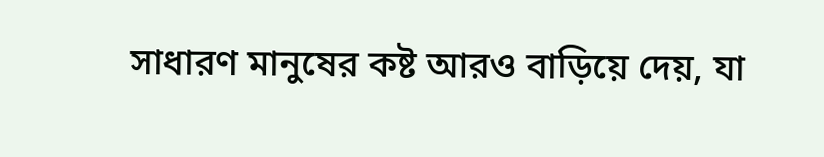সাধারণ মানুষের কষ্ট আরও বাড়িয়ে দেয়, যা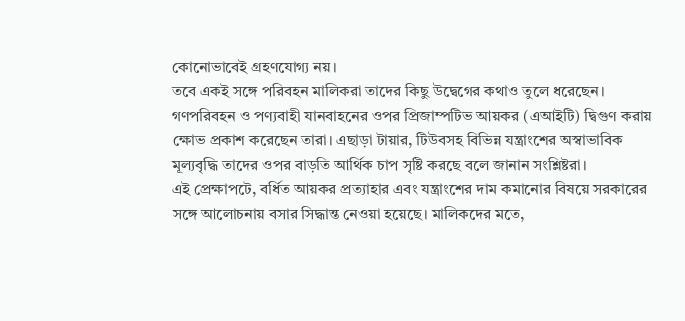কোনোভাবেই গ্রহণযোগ্য নয়।
তবে একই সঙ্গে পরিবহন মালিকরা তাদের কিছু উদ্বেগের কথাও তুলে ধরেছেন। গণপরিবহন ও পণ্যবাহী যানবাহনের ওপর প্রিজাম্পটিভ আয়কর (এআইটি) দ্বিগুণ করায় ক্ষোভ প্রকাশ করেছেন তারা। এছাড়া টায়ার, টিউবসহ বিভিন্ন যন্ত্রাংশের অস্বাভাবিক মূল্যবৃদ্ধি তাদের ওপর বাড়তি আর্থিক চাপ সৃষ্টি করছে বলে জানান সংশ্লিষ্টরা।
এই প্রেক্ষাপটে, বর্ধিত আয়কর প্রত্যাহার এবং যন্ত্রাংশের দাম কমানোর বিষয়ে সরকারের সঙ্গে আলোচনায় বসার সিদ্ধান্ত নেওয়া হয়েছে। মালিকদের মতে,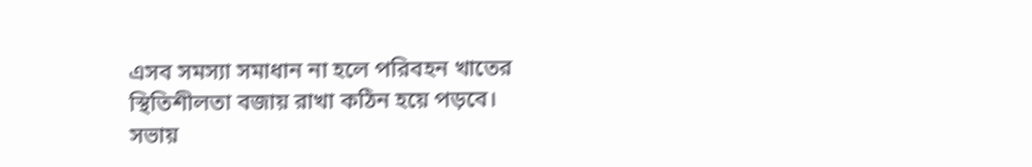এসব সমস্যা সমাধান না হলে পরিবহন খাতের স্থিতিশীলতা বজায় রাখা কঠিন হয়ে পড়বে।
সভায়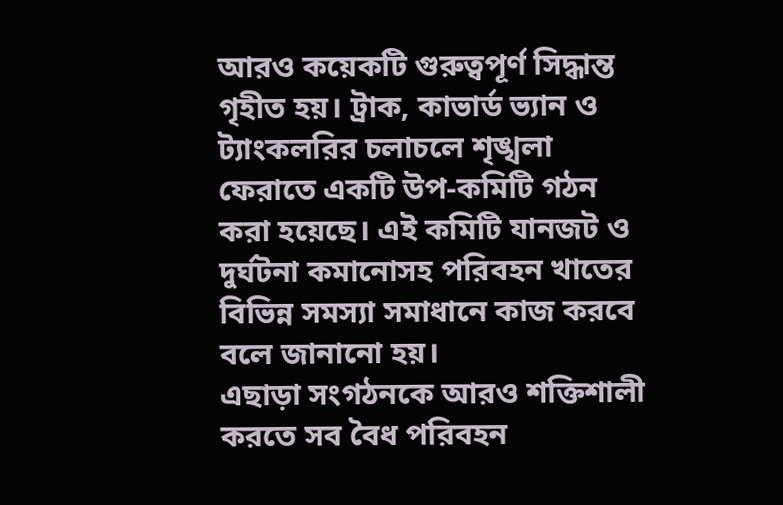আরও কয়েকটি গুরুত্বপূর্ণ সিদ্ধান্ত গৃহীত হয়। ট্রাক, কাভার্ড ভ্যান ও ট্যাংকলরির চলাচলে শৃঙ্খলা ফেরাতে একটি উপ-কমিটি গঠন করা হয়েছে। এই কমিটি যানজট ও দুর্ঘটনা কমানোসহ পরিবহন খাতের বিভিন্ন সমস্যা সমাধানে কাজ করবে বলে জানানো হয়।
এছাড়া সংগঠনকে আরও শক্তিশালী করতে সব বৈধ পরিবহন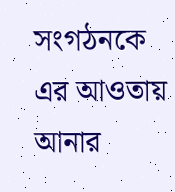সংগঠনকে এর আওতায় আনার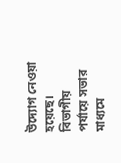উদ্যোগ নেওয়া হয়েছে। বিভাগীয় পর্যায়ে সভার মাধ্যমে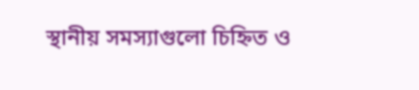স্থানীয় সমস্যাগুলো চিহ্নিত ও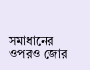সমাধানের ওপরও জোর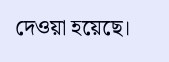দেওয়া হয়েছে।